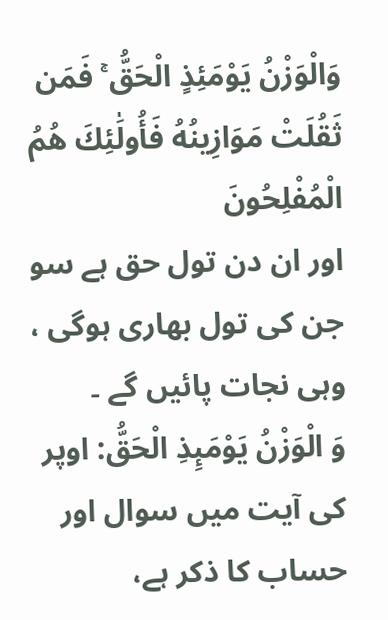وَالْوَزْنُ يَوْمَئِذٍ الْحَقُّ ۚ فَمَن ثَقُلَتْ مَوَازِينُهُ فَأُولَٰئِكَ هُمُ الْمُفْلِحُونَ
اور ان دن تول حق ہے سو جن کی تول بھاری ہوگی ، وہی نجات پائیں گے ۔
وَ الْوَزْنُ يَوْمَىِٕذِ الْحَقُّ: اوپر کی آیت میں سوال اور حساب کا ذکر ہے،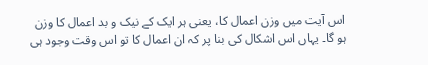اس آیت میں وزن اعمال کا، یعنی ہر ایک کے نیک و بد اعمال کا وزن ہو گا۔ یہاں اس اشکال کی بنا پر کہ ان اعمال کا تو اس وقت وجود ہی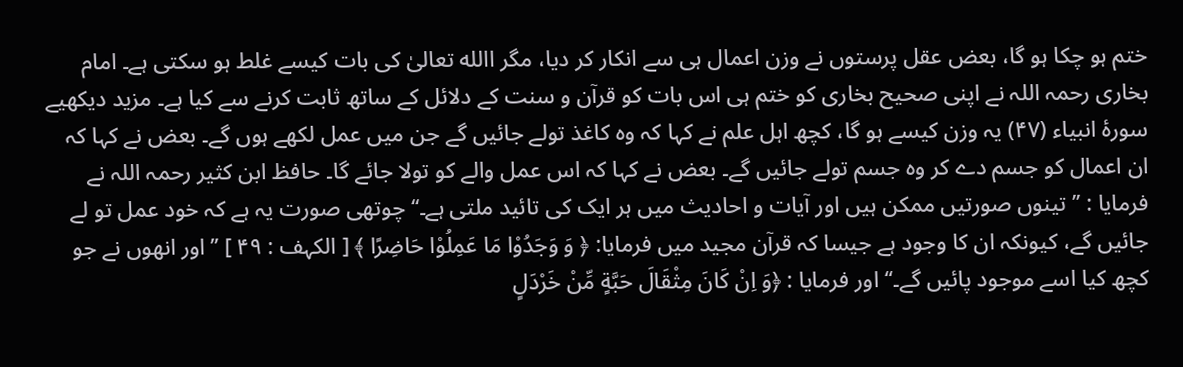ختم ہو چکا ہو گا، بعض عقل پرستوں نے وزن اعمال ہی سے انکار کر دیا، مگر االله تعالیٰ کی بات کیسے غلط ہو سکتی ہے۔ امام بخاری رحمہ اللہ نے اپنی صحیح بخاری کو ختم ہی اس بات کو قرآن و سنت کے دلائل کے ساتھ ثابت کرنے سے کیا ہے۔ مزید دیکھیے سورۂ انبیاء (۴۷) یہ وزن کیسے ہو گا، کچھ اہل علم نے کہا کہ وہ کاغذ تولے جائیں گے جن میں عمل لکھے ہوں گے۔ بعض نے کہا کہ ان اعمال کو جسم دے کر وہ جسم تولے جائیں گے۔ بعض نے کہا کہ اس عمل والے کو تولا جائے گا۔ حافظ ابن کثیر رحمہ اللہ نے فرمایا : ’’تینوں صورتیں ممکن ہیں اور آیات و احادیث میں ہر ایک کی تائید ملتی ہے۔‘‘ چوتھی صورت یہ ہے کہ خود عمل تو لے جائیں گے، کیونکہ ان کا وجود ہے جیسا کہ قرآن مجید میں فرمایا: ﴿ وَ وَجَدُوْا مَا عَمِلُوْا حَاضِرًا ﴾ [ الکہف : ۴۹ ] ’’اور انھوں نے جو کچھ کیا اسے موجود پائیں گے۔‘‘ اور فرمایا : ﴿وَ اِنْ كَانَ مِثْقَالَ حَبَّةٍ مِّنْ خَرْدَلٍ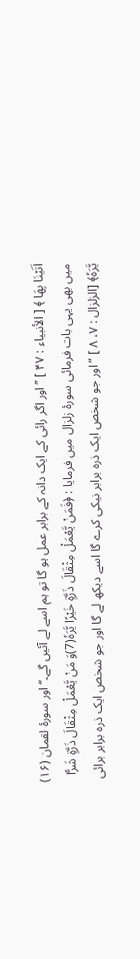اَتَيْنَا بِهَا ﴾ [ الأنبیاء : ۴۷ ] ’’اور اگر رائی کے ایک دانہ کے برابر عمل ہو گا تو ہم اسے لے آئیں گے۔‘‘ اور سورۂ لقمان (۱۶) میں بھی یہی بات فرمائی سورۂ زلزال میں فرمایا : ﴿فَمَنْ يَّعْمَلْ مِثْقَالَ ذَرَّةٍ خَيْرًا يَّرَهٗ(7)وَ مَنْ يَّعْمَلْ مِثْقَالَ ذَرَّةٍ شَرًّا يَّرَهٗ﴾ [الزلزال : ۷، ۸ ] ”اور جو شخص ایک ذرہ برابر نیکی کرے گا اسے دیکھ لے گا اور جو شخص ایک ذرہ برابر برائی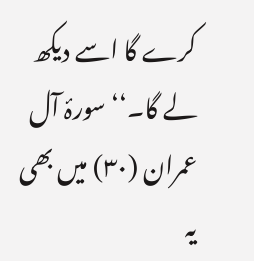کرے گا اسے دیکھ لے گا۔‘‘ سورۂ آل عمران (۳۰) میں بھی یہ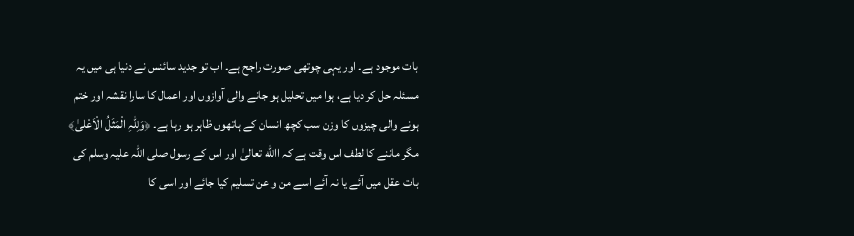بات موجود ہے۔ اور یہی چوتھی صورت راجح ہے۔ اب تو جدید سائنس نے دنیا ہی میں یہ مسئلہ حل کر دیا ہے، ہوا میں تحلیل ہو جانے والی آوازوں اور اعمال کا سارا نقشہ اور ختم ہونے والی چیزوں کا وزن سب کچھ انسان کے ہاتھوں ظاہر ہو رہا ہے۔ ﴿وَلِلّٰہِ الْمَثَلُ الْاَعْلیٰ﴾ مگر ماننے کا لطف اس وقت ہے کہ االله تعالیٰ اور اس کے رسول صلی اللہ علیہ وسلم کی بات عقل میں آئے یا نہ آئے اسے من و عن تسلیم کیا جائے اور اسی کا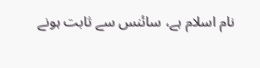نام اسلام ہے، سائنس سے ثابت ہونے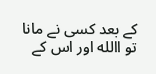کے بعد کسی نے مانا تو االله اور اس کے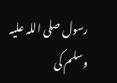رسول صلی اللہ علیہ وسلم کی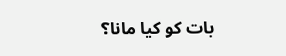بات کو کیا مانا؟